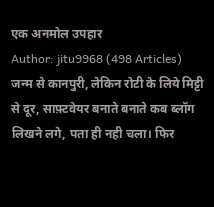एक अनमोल उपहार
Author: jitu9968 (498 Articles)
जन्म से कानपुरी, लेकिन रोटी के लिये मिट्टी से दूर, साफ़्टवेयर बनाते बनाते कब ब्लॉग लिखने लगे, पता ही नही चला। फिर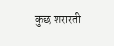कुछ शरारती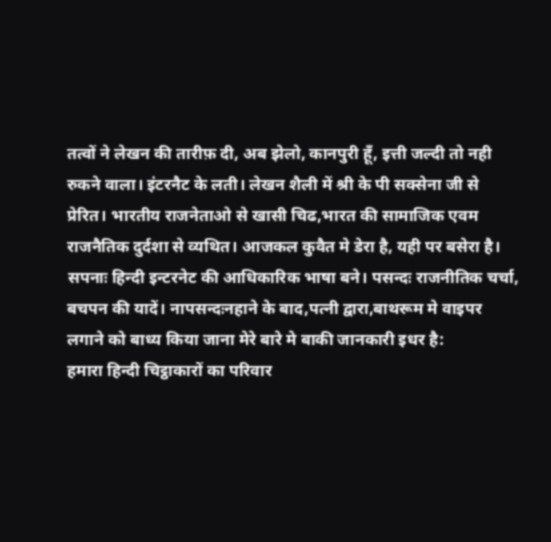तत्वों ने लेखन की तारीफ़ दी, अब झेलो, कानपुरी हूँ, इत्ती जल्दी तो नही रुकने वाला। इंटरनैट के लती। लेखन शैली में श्री के पी सक्सेना जी से प्रेरित। भारतीय राजनेताओ से खासी चिढ,भारत की सामाजिक एवम राजनैतिक दुर्दशा से व्यथित। आजकल कुवैत मे डेरा है, यही पर बसेरा है। सपनाः हिन्दी इन्टरनेट की आधिकारिक भाषा बने। पसन्दः राजनीतिक चर्चा, बचपन की यादें। नापसन्दःनहाने के बाद,पत्नी द्वारा,बाथरूम मे वाइपर लगाने को बाध्य किया जाना मेरे बारे मे बाकी जानकारी इधर है:
हमारा हिन्दी चिट्ठाकारों का परिवार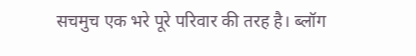सचमुच एक भरे पूरे परिवार की तरह है। ब्लॉग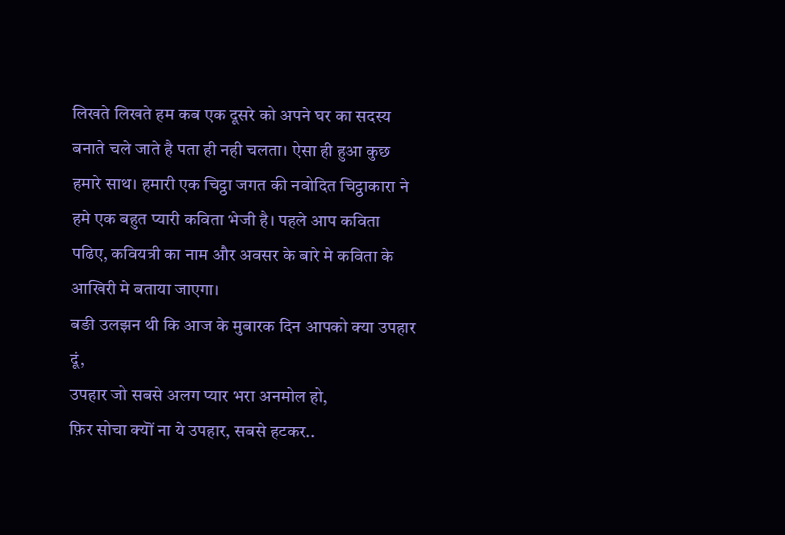लिखते लिखते हम कब एक दूसरे को अपने घर का सदस्य बनाते चले जाते है पता ही नही चलता। ऐसा ही हुआ कुछ हमारे साथ। हमारी एक चिट्ठा जगत की नवोदित चिट्ठाकारा ने हमे एक बहुत प्यारी कविता भेजी है। पहले आप कविता पढिए, कवियत्री का नाम और अवसर के बारे मे कविता के आखिरी मे बताया जाएगा।
बङी उलझन थी कि आज के मुबारक दिन आपको क्या उपहार दूं,
उपहार जो सबसे अलग प्यार भरा अनमोल हो,
फ़िर सोचा क्यॊं ना ये उपहार, सबसे हटकर..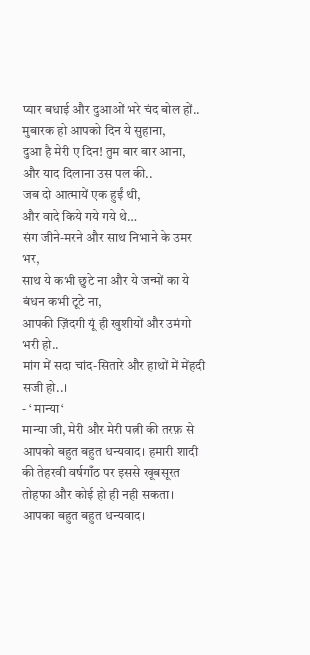प्यार बधाई और दुआओं भरे चंद बोल हों..
मुबारक हो आपको दिन ये सुहाना,
दुआ है मेरी ए दिन! तुम बार बार आना,
और याद दिलाना उस पल की..
जब दो आत्मायें एक हुईं थी,
और वादे किये गये गये थे…
संग जीने-मरने और साथ निभाने के उमर भर,
साथ ये कभी छुटे ना और ये जन्मों का ये बंधन कभी टूटे ना,
आपकी ज़िंदगी यूं ही खुशीयों और उमंगो भरी हो..
मांग में सदा चांद-सितारे और हाथों में मेंहदी सजी हो..।
- ‘ मान्या‘
मान्या जी, मेरी और मेरी पत्नी की तरफ़ से आपको बहुत बहुत धन्यवाद। हमारी शादी की तेहरवी वर्षगाँठ पर इससे खूबसूरत तोहफा और कोई हो ही नही सकता। आपका बहुत बहुत धन्यवाद।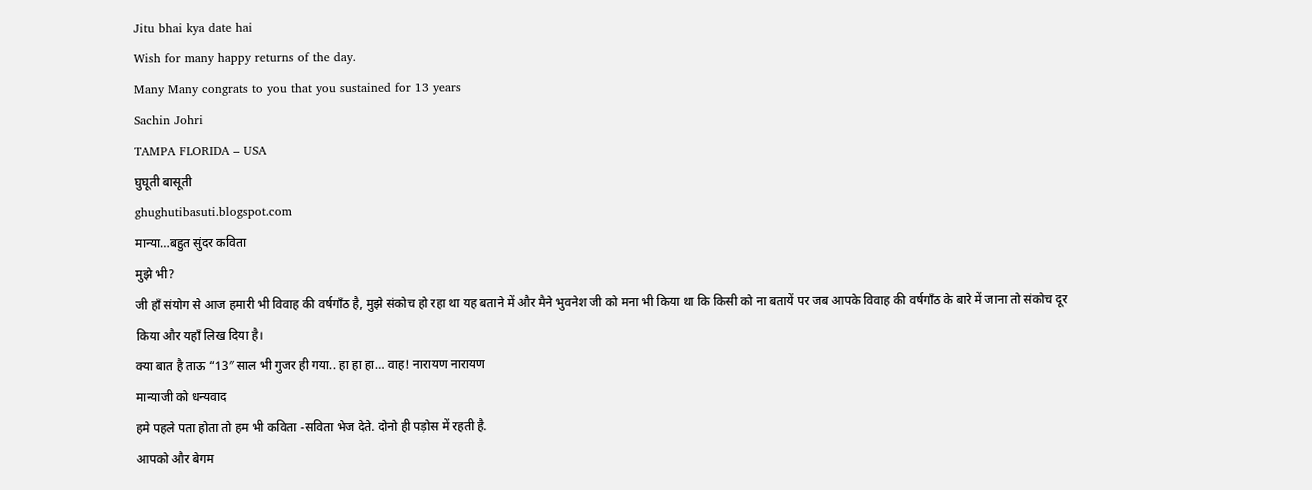Jitu bhai kya date hai
Wish for many happy returns of the day.
Many Many congrats to you that you sustained for 13 years
Sachin Johri
TAMPA FLORIDA – USA
घुघूती बासूती
ghughutibasuti.blogspot.com
मान्या…बहुत सुंदर कविता
मुझे भी?
जी हाँ संयोग से आज हमारी भी विवाह की वर्षगाँठ है, मुझे संकोच हो रहा था यह बताने में और मैने भुवनेश जी को मना भी किया था कि किसी को ना बतायें पर जब आपके विवाह की वर्षगाँठ के बारे में जाना तो संकोच दूर किया और यहाँ लिख दिया है।
क्या बात है ताऊ “13″ साल भी गुजर ही गया.. हा हा हा… वाह! नारायण नारायण
मान्याजी को धन्यवाद
हमे पहले पता होता तो हम भी कविता -सविता भेज देते. दोनो ही पड़ोस में रहती है.
आपको और बेगम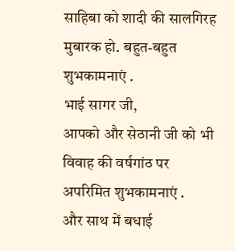साहिबा को शादी की सालगिरह मुबारक हो. बहुत-बहुत शुभकामनाएं .
भाई सागर जी,
आपको और सेठानी जी को भी विवाह की वर्षगांठ पर अपरिमित शुभकामनाएं .
और साथ में बधाई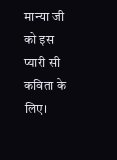मान्या जी को इस प्यारी सी कविता के लिए।